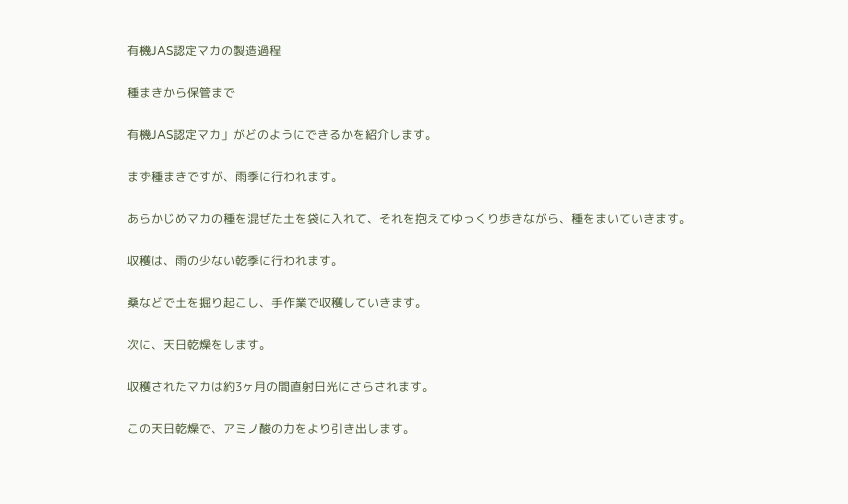有機JAS認定マカの製造過程

種まきから保管まで

有機JAS認定マカ」がどのようにできるかを紹介します。

まず種まきですが、雨季に行われます。

あらかじめマカの種を混ぜた土を袋に入れて、それを抱えてゆっくり歩きながら、種をまいていきます。

収穫は、雨の少ない乾季に行われます。

桑などで土を掘り起こし、手作業で収穫していきます。

次に、天日乾燥をします。

収穫されたマカは約3ヶ月の間直射日光にさらされます。

この天日乾燥で、アミノ酸の力をより引き出します。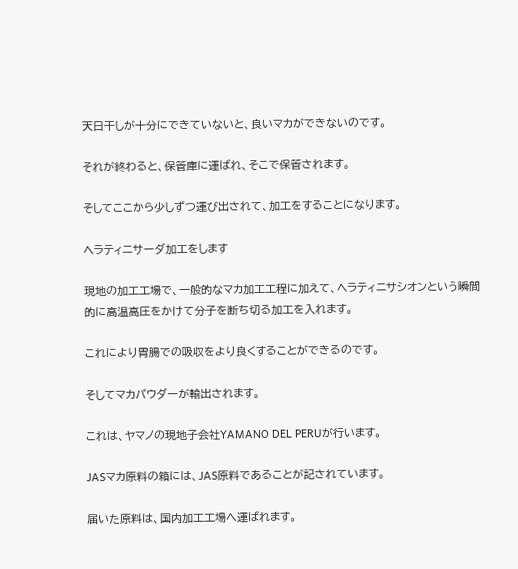天日干しが十分にできていないと、良いマカができないのです。

それが終わると、保管庫に運ばれ、そこで保管されます。

そしてここから少しずつ運び出されて、加工をすることになります。

ヘラティニサーダ加工をします

現地の加工工場で、一般的なマカ加工工程に加えて、ヘラティニサシオンという瞬間的に高温高圧をかけて分子を断ち切る加工を入れます。

これにより胃腸での吸収をより良くすることができるのです。

そしてマカパウダーが輸出されます。

これは、ヤマノの現地子会社YAMANO DEL PERUが行います。

JASマカ原料の箱には、JAS原料であることが記されています。

届いた原料は、国内加工工場へ運ばれます。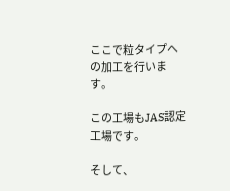ここで粒タイプへの加工を行います。

この工場もJAS認定工場です。

そして、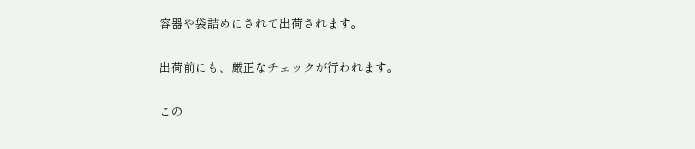容器や袋詰めにされて出荷されます。

出荷前にも、厳正なチェックが行われます。

この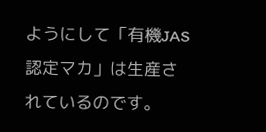ようにして「有機JAS認定マカ」は生産されているのです。